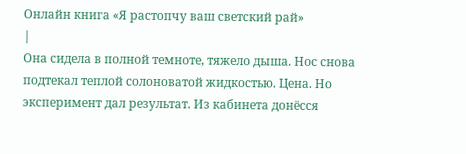Онлайн книга «Я растопчу ваш светский рай»
|
Она сидела в полной темноте, тяжело дыша. Нос снова подтекал теплой солоноватой жидкостью. Цена. Но эксперимент дал результат. Из кабинета донёсся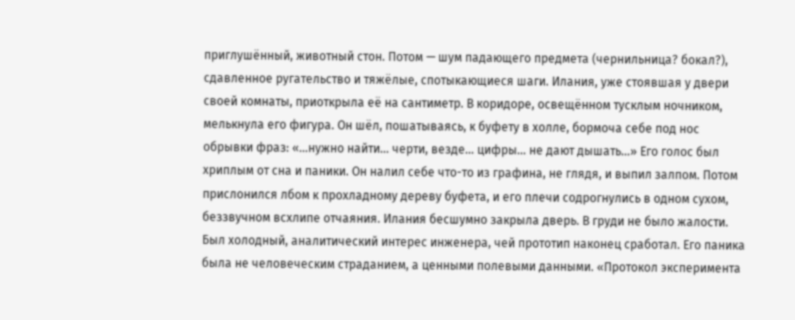приглушённый, животный стон. Потом — шум падающего предмета (чернильница? бокал?), сдавленное ругательство и тяжёлые, спотыкающиеся шаги. Илания, уже стоявшая у двери своей комнаты, приоткрыла её на сантиметр. В коридоре, освещённом тусклым ночником, мелькнула его фигура. Он шёл, пошатываясь, к буфету в холле, бормоча себе под нос обрывки фраз: «…нужно найти… черти, везде… цифры… не дают дышать…» Его голос был хриплым от сна и паники. Он налил себе что-то из графина, не глядя, и выпил залпом. Потом прислонился лбом к прохладному дереву буфета, и его плечи содрогнулись в одном сухом, беззвучном всхлипе отчаяния. Илания бесшумно закрыла дверь. В груди не было жалости. Был холодный, аналитический интерес инженера, чей прототип наконец сработал. Его паника была не человеческим страданием, а ценными полевыми данными. «Протокол эксперимента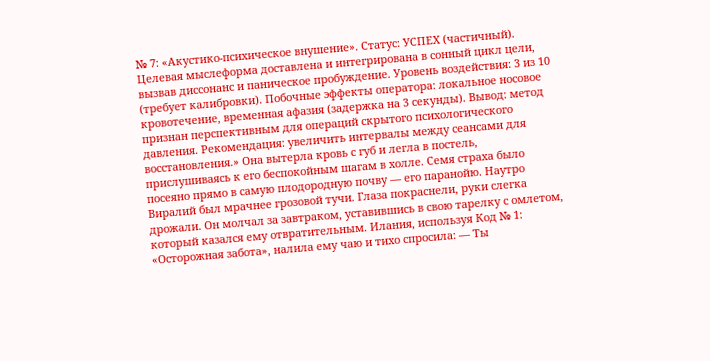№ 7: «Акустико-психическое внушение». Статус: УСПЕХ (частичный). Целевая мыслеформа доставлена и интегрирована в сонный цикл цели, вызвав диссонанс и паническое пробуждение. Уровень воздействия: 3 из 10 (требует калибровки). Побочные эффекты оператора: локальное носовое кровотечение, временная афазия (задержка на 3 секунды). Вывод: метод признан перспективным для операций скрытого психологического давления. Рекомендация: увеличить интервалы между сеансами для восстановления.» Она вытерла кровь с губ и легла в постель, прислушиваясь к его беспокойным шагам в холле. Семя страха было посеяно прямо в самую плодородную почву — его паранойю. Наутро Виралий был мрачнее грозовой тучи. Глаза покраснели, руки слегка дрожали. Он молчал за завтраком, уставившись в свою тарелку с омлетом, который казался ему отвратительным. Илания, используя Код № 1: «Осторожная забота», налила ему чаю и тихо спросила: — Ты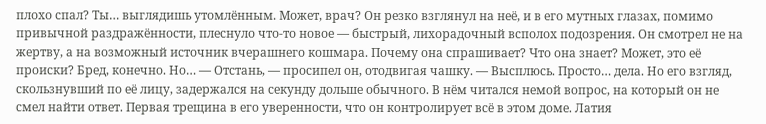плохо спал? Ты… выглядишь утомлённым. Может, врач? Он резко взглянул на неё, и в его мутных глазах, помимо привычной раздражённости, плеснуло что-то новое — быстрый, лихорадочный всполох подозрения. Он смотрел не на жертву, а на возможный источник вчерашнего кошмара. Почему она спрашивает? Что она знает? Может, это её происки? Бред, конечно. Но… — Отстань, — просипел он, отодвигая чашку. — Высплюсь. Просто… дела. Но его взгляд, скользнувший по её лицу, задержался на секунду дольше обычного. В нём читался немой вопрос, на который он не смел найти ответ. Первая трещина в его уверенности, что он контролирует всё в этом доме. Латия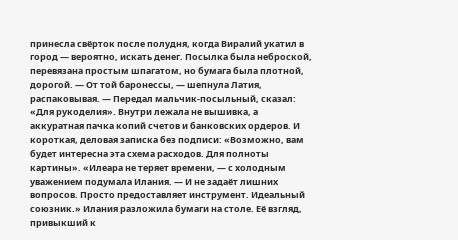принесла свёрток после полудня, когда Виралий укатил в город — вероятно, искать денег. Посылка была неброской, перевязана простым шпагатом, но бумага была плотной, дорогой. — От той баронессы, — шепнула Латия, распаковывая. — Передал мальчик-посыльный, сказал: «Для рукоделия». Внутри лежала не вышивка, а аккуратная пачка копий счетов и банковских ордеров. И короткая, деловая записка без подписи: «Возможно, вам будет интересна эта схема расходов. Для полноты картины». «Илеара не теряет времени, — с холодным уважением подумала Илания. — И не задаёт лишних вопросов. Просто предоставляет инструмент. Идеальный союзник.» Илания разложила бумаги на столе. Её взгляд, привыкший к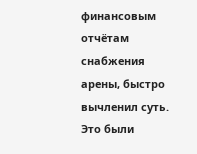финансовым отчётам снабжения арены, быстро вычленил суть. Это были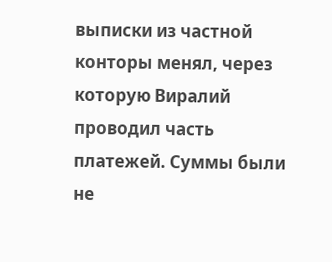выписки из частной конторы менял, через которую Виралий проводил часть платежей. Суммы были не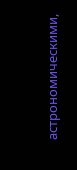астрономическими,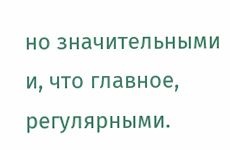но значительными и, что главное, регулярными.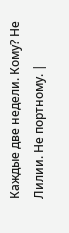Каждые две недели. Кому? Не Лилии. Не портному. |